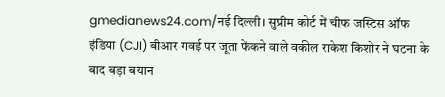gmedianews24.com/नई दिल्ली। सुप्रीम कोर्ट में चीफ जस्टिस ऑफ इंडिया (CJI) बीआर गवई पर जूता फेंकने वाले वकील राकेश किशोर ने घटना के बाद बड़ा बयान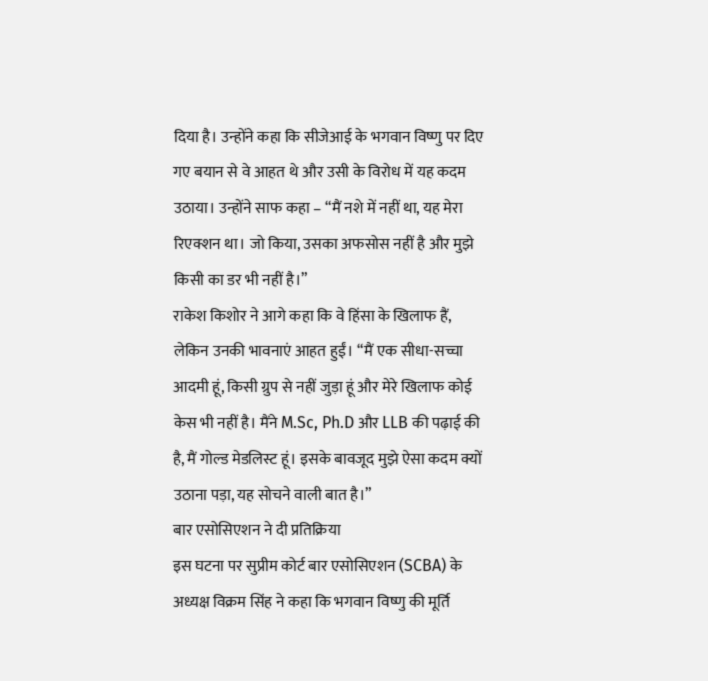दिया है। उन्होंने कहा कि सीजेआई के भगवान विष्णु पर दिए गए बयान से वे आहत थे और उसी के विरोध में यह कदम उठाया। उन्होंने साफ कहा – “मैं नशे में नहीं था, यह मेरा रिएक्शन था। जो किया, उसका अफसोस नहीं है और मुझे किसी का डर भी नहीं है।”
राकेश किशोर ने आगे कहा कि वे हिंसा के खिलाफ हैं, लेकिन उनकी भावनाएं आहत हुईं। “मैं एक सीधा-सच्चा आदमी हूं, किसी ग्रुप से नहीं जुड़ा हूं और मेरे खिलाफ कोई केस भी नहीं है। मैंने M.Sc, Ph.D और LLB की पढ़ाई की है, मैं गोल्ड मेडलिस्ट हूं। इसके बावजूद मुझे ऐसा कदम क्यों उठाना पड़ा, यह सोचने वाली बात है।”
बार एसोसिएशन ने दी प्रतिक्रिया
इस घटना पर सुप्रीम कोर्ट बार एसोसिएशन (SCBA) के अध्यक्ष विक्रम सिंह ने कहा कि भगवान विष्णु की मूर्ति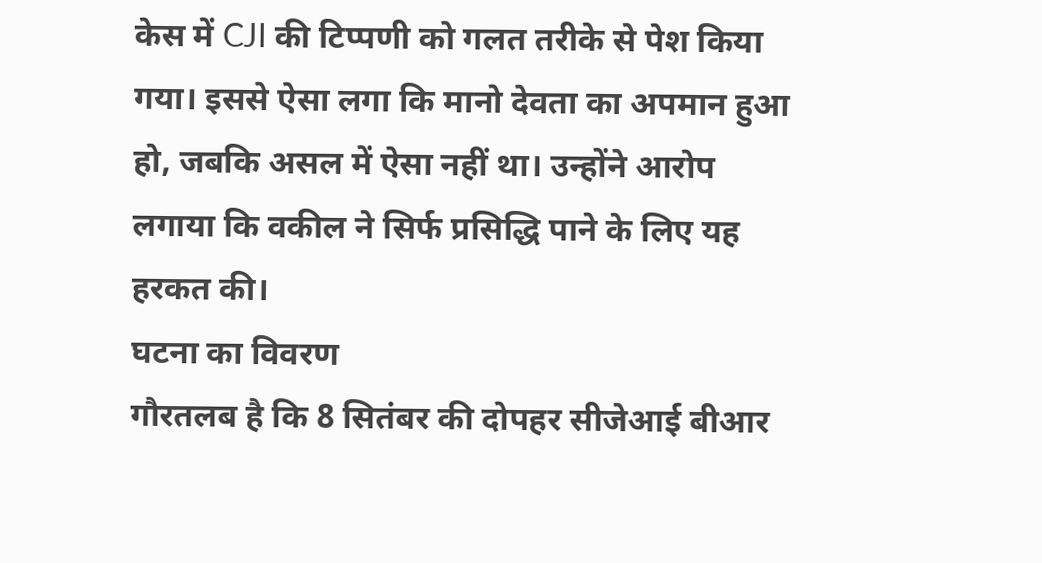केस में CJI की टिप्पणी को गलत तरीके से पेश किया गया। इससे ऐसा लगा कि मानो देवता का अपमान हुआ हो, जबकि असल में ऐसा नहीं था। उन्होंने आरोप लगाया कि वकील ने सिर्फ प्रसिद्धि पाने के लिए यह हरकत की।
घटना का विवरण
गौरतलब है कि 8 सितंबर की दोपहर सीजेआई बीआर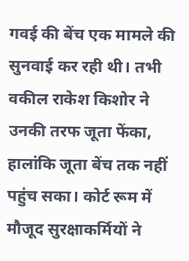गवई की बेंच एक मामले की सुनवाई कर रही थी। तभी वकील राकेश किशोर ने उनकी तरफ जूता फेंका, हालांकि जूता बेंच तक नहीं पहुंच सका। कोर्ट रूम में मौजूद सुरक्षाकर्मियों ने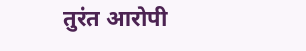तुरंत आरोपी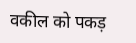वकील को पकड़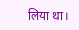लिया था।